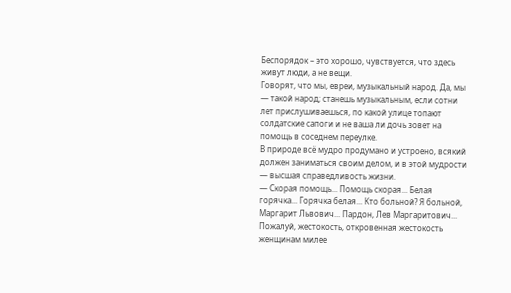Беспорядок – это хорошо, чувствуется, что здесь живут люди, а не вещи.
Говорят, что мы, евреи, музыкальный народ. Да, мы — такой народ; станешь музыкальным, если сотни лет прислушиваешься, по какой улице топают солдатские сапоги и не ваша ли дочь зовет на помощь в соседнем переулке.
В природе всё мудро продумано и устроено, всякий должен заниматься своим делом, и в этой мудрости — высшая справедливость жизни.
— Скорая помощь... Помощь скорая... Белая горячка... Горячка белая... Кто больной? Я больной, Маргарит Львович... Пардон, Лев Маргаритович...
Пожалуй, жестокость, откровенная жестокость женщинам милее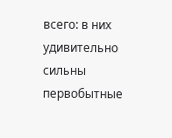всего: в них удивительно сильны первобытные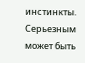инстинкты.
Серьезным может быть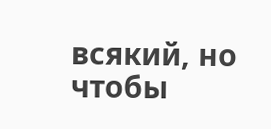всякий, но чтобы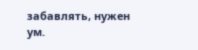забавлять, нужен ум.